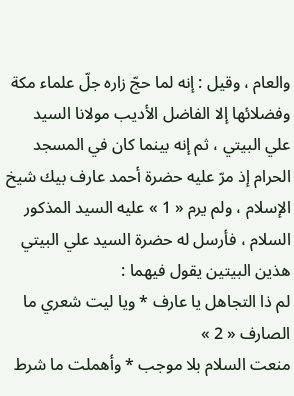والعام ، وقيل : إنه لما حجّ زاره جلّ علماء مكة وفضلائها إلا الفاضل الأديب مولانا السيد علي البيتي ، ثم إنه بينما كان في المسجد الحرام إذ مرّ عليه حضرة أحمد عارف بيك شيخ الإسلام ، ولم يرم « 1 » عليه السيد المذكور السلام ، فأرسل له حضرة السيد علي البيتي هذين البيتين يقول فيهما :
لم ذا التجاهل يا عارف * ويا ليت شعري ما الصارف « 2 »
منعت السلام بلا موجب * وأهملت ما شرط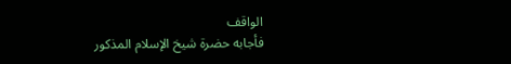الواقف
فأجابه حضرة شيخ الإسلام المذكور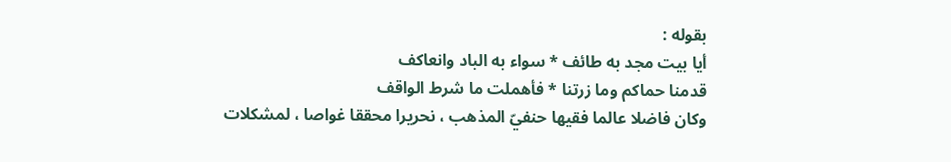بقوله :
أيا بيت مجد به طائف * سواء به الباد وانعاكف
قدمنا حماكم وما زرتنا * فأهملت ما شرط الواقف
وكان فاضلا عالما فقيها حنفيّ المذهب ، نحريرا محققا غواصا ، لمشكلات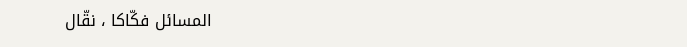المسائل فكّاكا ، نقّال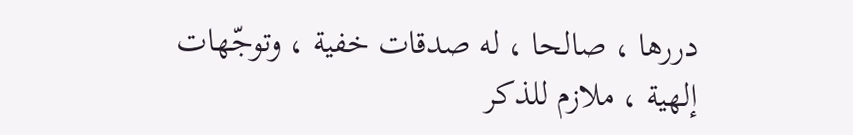دررها ، صالحا ، له صدقات خفية ، وتوجّهات إلهية ، ملازم للذكر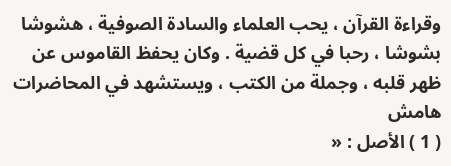وقراءة القرآن ، يحب العلماء والسادة الصوفية ، هشوشا بشوشا ، رحبا في كل قضية . وكان يحفظ القاموس عن ظهر قلبه ، وجملة من الكتب ، ويستشهد في المحاضرات
هامش
( 1 ) الأصل : «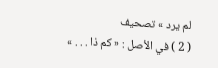لم يرد » تصحيف
( 2 ) في الأصل : « كم ذا . . . »